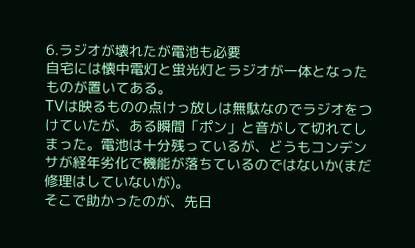6.ラジオが壊れたが電池も必要
自宅には懐中電灯と蛍光灯とラジオが一体となったものが置いてある。
TVは映るものの点けっ放しは無駄なのでラジオをつけていたが、ある瞬間「ポン」と音がして切れてしまった。電池は十分残っているが、どうもコンデンサが経年劣化で機能が落ちているのではないか(まだ修理はしていないが)。
そこで助かったのが、先日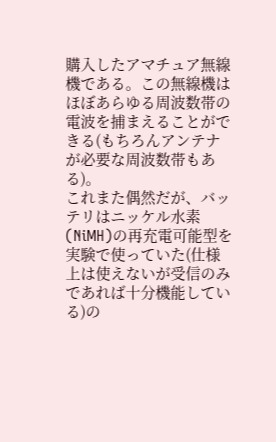購入したアマチュア無線機である。この無線機はほぼあらゆる周波数帯の電波を捕まえることができる(もちろんアンテナが必要な周波数帯もある)。
これまた偶然だが、バッテリはニッケル水素(NiMH)の再充電可能型を実験で使っていた(仕様上は使えないが受信のみであれば十分機能している)の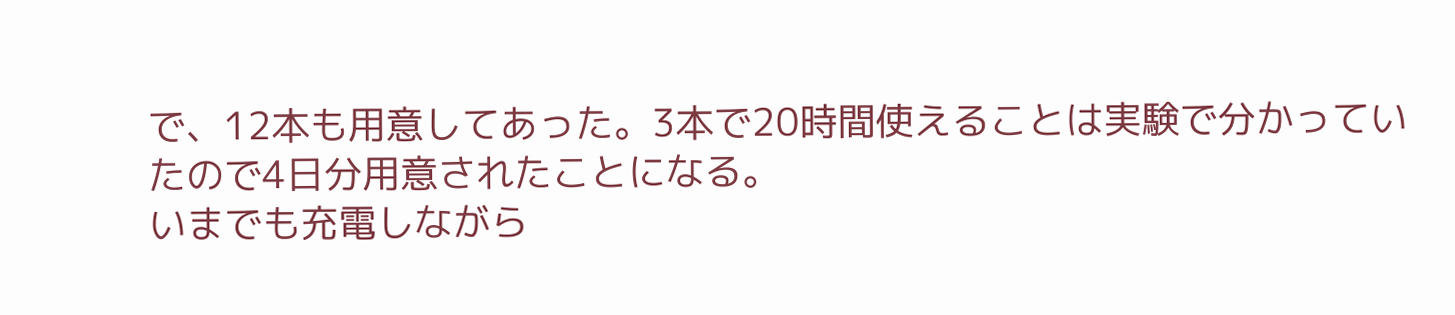で、12本も用意してあった。3本で20時間使えることは実験で分かっていたので4日分用意されたことになる。
いまでも充電しながら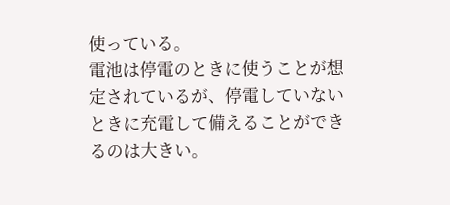使っている。
電池は停電のときに使うことが想定されているが、停電していないときに充電して備えることができるのは大きい。